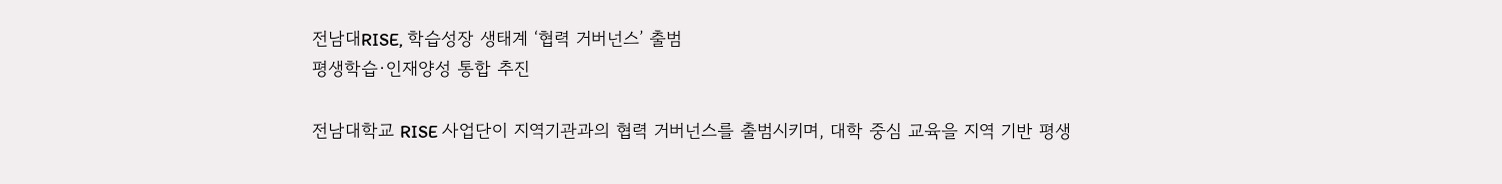전남대RISE, 학습성장 생태계 ‘협력 거버넌스’ 출범
평생학습·인재양성 통합 추진

전남대학교 RISE 사업단이 지역기관과의 협력 거버넌스를 출범시키며, 대학 중심 교육을 지역 기반 평생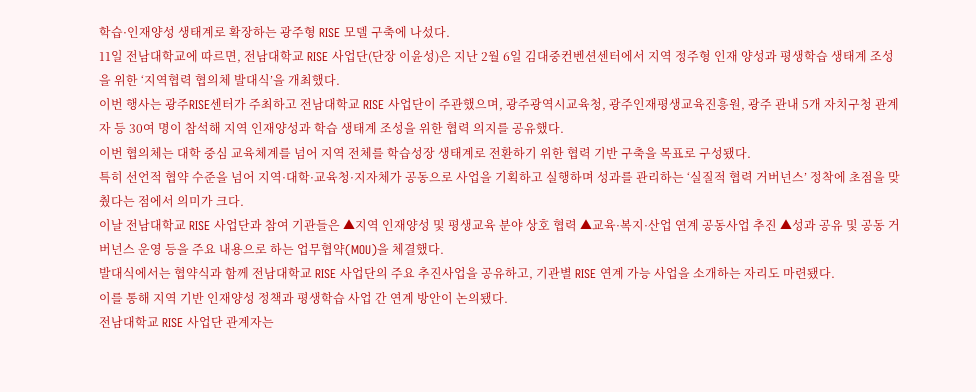학습·인재양성 생태계로 확장하는 광주형 RISE 모델 구축에 나섰다.
11일 전남대학교에 따르면, 전남대학교 RISE 사업단(단장 이윤성)은 지난 2월 6일 김대중컨벤션센터에서 지역 정주형 인재 양성과 평생학습 생태계 조성을 위한 ‘지역협력 협의체 발대식’을 개최했다.
이번 행사는 광주RISE센터가 주최하고 전남대학교 RISE 사업단이 주관했으며, 광주광역시교육청, 광주인재평생교육진흥원, 광주 관내 5개 자치구청 관계자 등 30여 명이 참석해 지역 인재양성과 학습 생태계 조성을 위한 협력 의지를 공유했다.
이번 협의체는 대학 중심 교육체계를 넘어 지역 전체를 학습성장 생태계로 전환하기 위한 협력 기반 구축을 목표로 구성됐다.
특히 선언적 협약 수준을 넘어 지역·대학·교육청·지자체가 공동으로 사업을 기획하고 실행하며 성과를 관리하는 ‘실질적 협력 거버넌스’ 정착에 초점을 맞췄다는 점에서 의미가 크다.
이날 전남대학교 RISE 사업단과 참여 기관들은 ▲지역 인재양성 및 평생교육 분야 상호 협력 ▲교육·복지·산업 연계 공동사업 추진 ▲성과 공유 및 공동 거버넌스 운영 등을 주요 내용으로 하는 업무협약(MOU)을 체결했다.
발대식에서는 협약식과 함께 전남대학교 RISE 사업단의 주요 추진사업을 공유하고, 기관별 RISE 연계 가능 사업을 소개하는 자리도 마련됐다.
이를 통해 지역 기반 인재양성 정책과 평생학습 사업 간 연계 방안이 논의됐다.
전남대학교 RISE 사업단 관계자는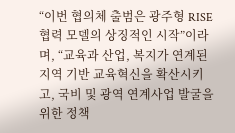“이번 협의체 출범은 광주형 RISE 협력 모델의 상징적인 시작”이라며, “교육과 산업, 복지가 연계된 지역 기반 교육혁신을 확산시키고, 국비 및 광역 연계사업 발굴을 위한 정책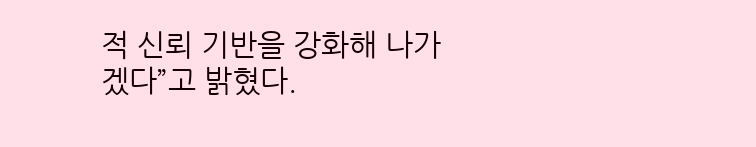적 신뢰 기반을 강화해 나가겠다”고 밝혔다.